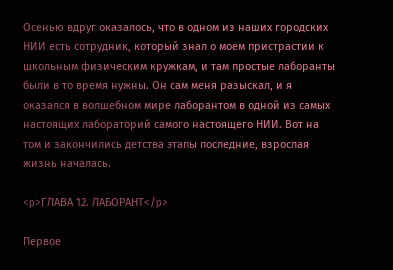Осенью вдруг оказалось, что в одном из наших городских НИИ есть сотрудник, который знал о моем пристрастии к школьным физическим кружкам, и там простые лаборанты были в то время нужны. Он сам меня разыскал, и я оказался в волшебном мире лаборантом в одной из самых настоящих лабораторий самого настоящего НИИ. Вот на том и закончились детства этапы последние, взрослая жизнь началась.

<p>ГЛАВА 12. ЛАБОРАНТ</p>

Первое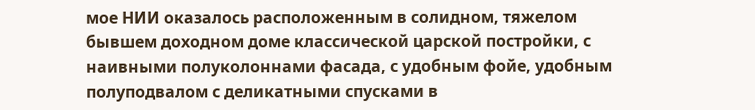мое НИИ оказалось расположенным в солидном, тяжелом бывшем доходном доме классической царской постройки, с наивными полуколоннами фасада, с удобным фойе, удобным полуподвалом с деликатными спусками в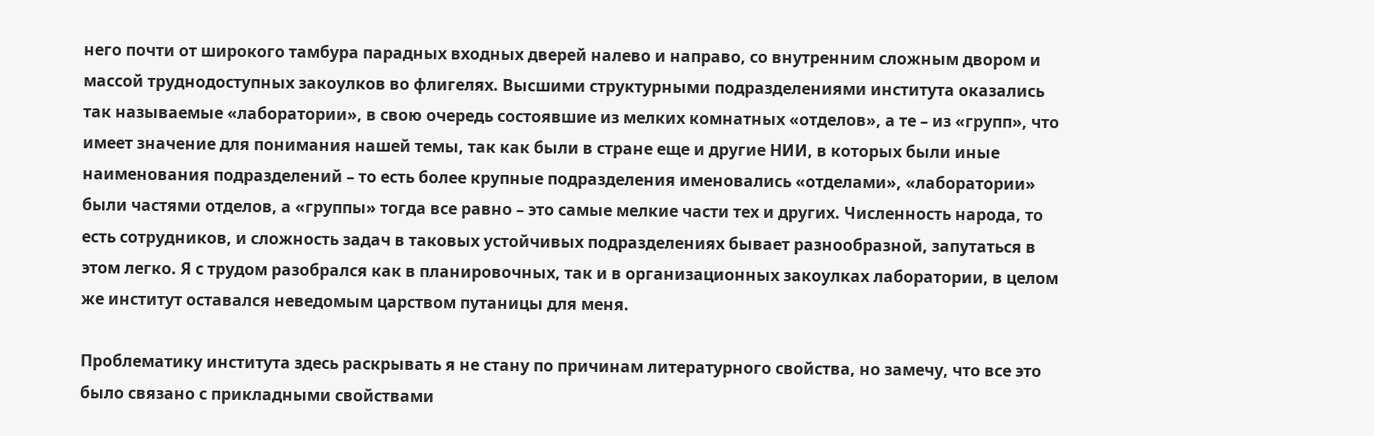него почти от широкого тамбура парадных входных дверей налево и направо, со внутренним сложным двором и массой труднодоступных закоулков во флигелях. Высшими структурными подразделениями института оказались так называемые «лаборатории», в свою очередь состоявшие из мелких комнатных «отделов», а те – из «групп», что имеет значение для понимания нашей темы, так как были в стране еще и другие НИИ, в которых были иные наименования подразделений – то есть более крупные подразделения именовались «отделами», «лаборатории» были частями отделов, а «группы» тогда все равно – это самые мелкие части тех и других. Численность народа, то есть сотрудников, и сложность задач в таковых устойчивых подразделениях бывает разнообразной, запутаться в этом легко. Я с трудом разобрался как в планировочных, так и в организационных закоулках лаборатории, в целом же институт оставался неведомым царством путаницы для меня.

Проблематику института здесь раскрывать я не стану по причинам литературного свойства, но замечу, что все это было связано с прикладными свойствами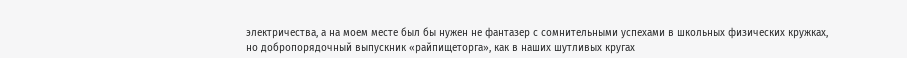электричества, а на моем месте был бы нужен не фантазер с сомнительными успехами в школьных физических кружках, но добропорядочный выпускник «райпищеторга», как в наших шутливых кругах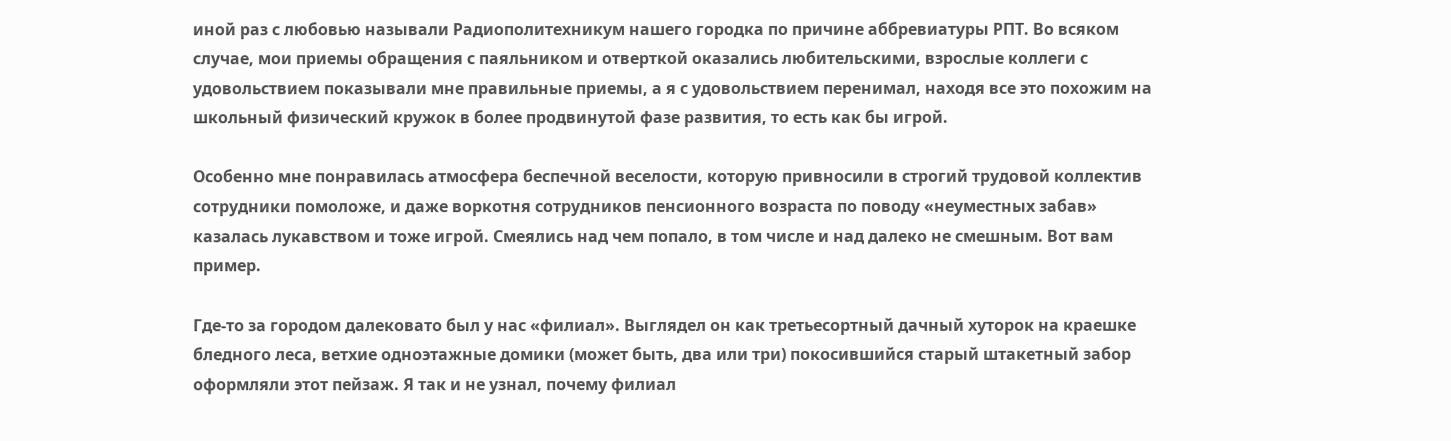иной раз с любовью называли Радиополитехникум нашего городка по причине аббревиатуры РПТ. Во всяком случае, мои приемы обращения с паяльником и отверткой оказались любительскими, взрослые коллеги с удовольствием показывали мне правильные приемы, а я с удовольствием перенимал, находя все это похожим на школьный физический кружок в более продвинутой фазе развития, то есть как бы игрой.

Особенно мне понравилась атмосфера беспечной веселости, которую привносили в строгий трудовой коллектив сотрудники помоложе, и даже воркотня сотрудников пенсионного возраста по поводу «неуместных забав» казалась лукавством и тоже игрой. Смеялись над чем попало, в том числе и над далеко не смешным. Вот вам пример.

Где-то за городом далековато был у нас «филиал». Выглядел он как третьесортный дачный хуторок на краешке бледного леса, ветхие одноэтажные домики (может быть, два или три) покосившийся старый штакетный забор оформляли этот пейзаж. Я так и не узнал, почему филиал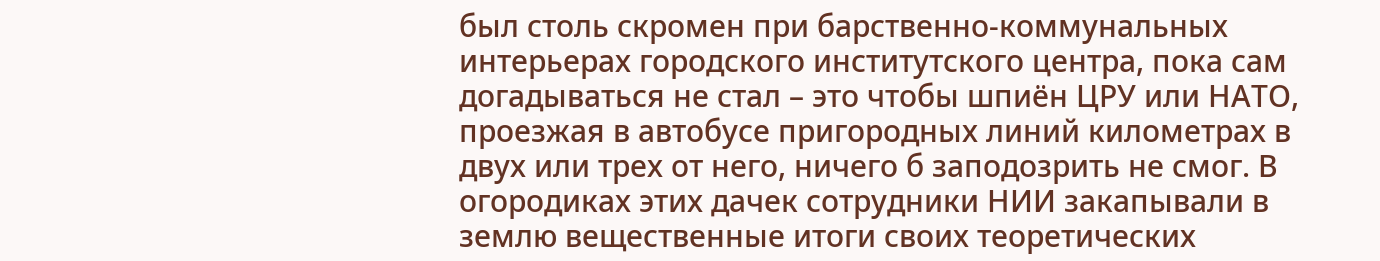был столь скромен при барственно-коммунальных интерьерах городского институтского центра, пока сам догадываться не стал – это чтобы шпиён ЦРУ или НАТО, проезжая в автобусе пригородных линий километрах в двух или трех от него, ничего б заподозрить не смог. В огородиках этих дачек сотрудники НИИ закапывали в землю вещественные итоги своих теоретических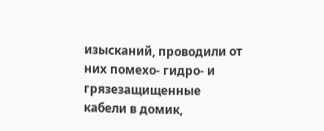изысканий, проводили от них помехо- гидро- и грязезащищенные кабели в домик,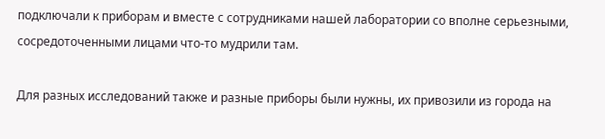подключали к приборам и вместе с сотрудниками нашей лаборатории со вполне серьезными, сосредоточенными лицами что-то мудрили там.

Для разных исследований также и разные приборы были нужны, их привозили из города на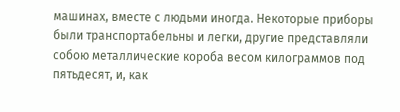машинах, вместе с людьми иногда. Некоторые приборы были транспортабельны и легки, другие представляли собою металлические короба весом килограммов под пятьдесят, и, как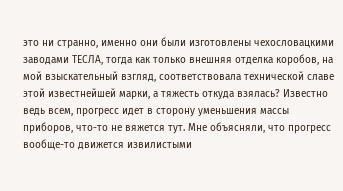это ни странно, именно они были изготовлены чехословацкими заводами ТЕСЛА, тогда как только внешняя отделка коробов, на мой взыскательный взгляд, соответствовала технической славе этой известнейшей марки, а тяжесть откуда взялась? Известно ведь всем, прогресс идет в сторону уменьшения массы приборов, что-то не вяжется тут. Мне объясняли, что прогресс вообще-то движется извилистыми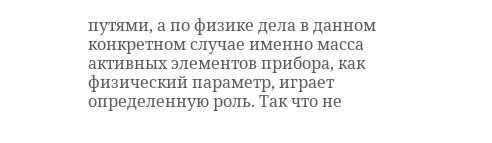путями, а по физике дела в данном конкретном случае именно масса активных элементов прибора, как физический параметр, играет определенную роль. Так что не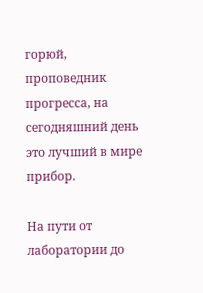горюй, проповедник прогресса, на сегодняшний день это лучший в мире прибор.

На пути от лаборатории до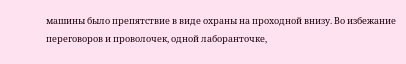машины было препятствие в виде охраны на проходной внизу. Во избежание переговоров и проволочек, одной лаборанточке,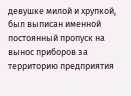девушке милой и хрупкой, был выписан именной постоянный пропуск на вынос приборов за территорию предприятия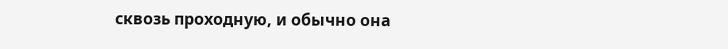сквозь проходную, и обычно она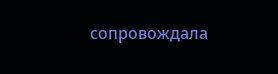сопровождала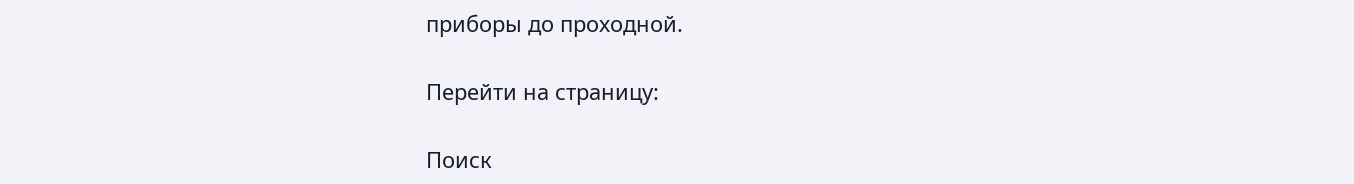приборы до проходной.

Перейти на страницу:

Поиск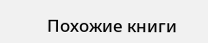Похожие книги